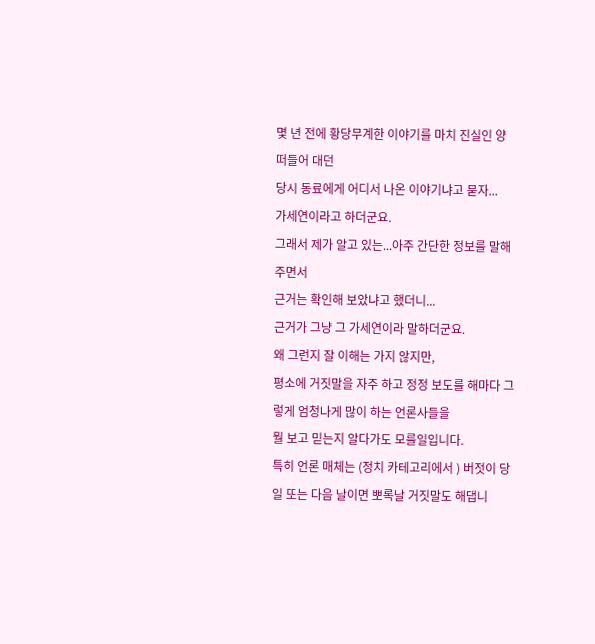몇 년 전에 황당무계한 이야기를 마치 진실인 양 떠들어 대던
당시 동료에게 어디서 나온 이야기냐고 묻자...
가세연이라고 하더군요.
그래서 제가 알고 있는...아주 간단한 정보를 말해주면서
근거는 확인해 보았냐고 했더니...
근거가 그냥 그 가세연이라 말하더군요.
왜 그런지 잘 이해는 가지 않지만,
평소에 거짓말을 자주 하고 정정 보도를 해마다 그렇게 엄청나게 많이 하는 언론사들을
뭘 보고 믿는지 알다가도 모를일입니다.
특히 언론 매체는 (정치 카테고리에서 ) 버젓이 당일 또는 다음 날이면 뽀록날 거짓말도 해댑니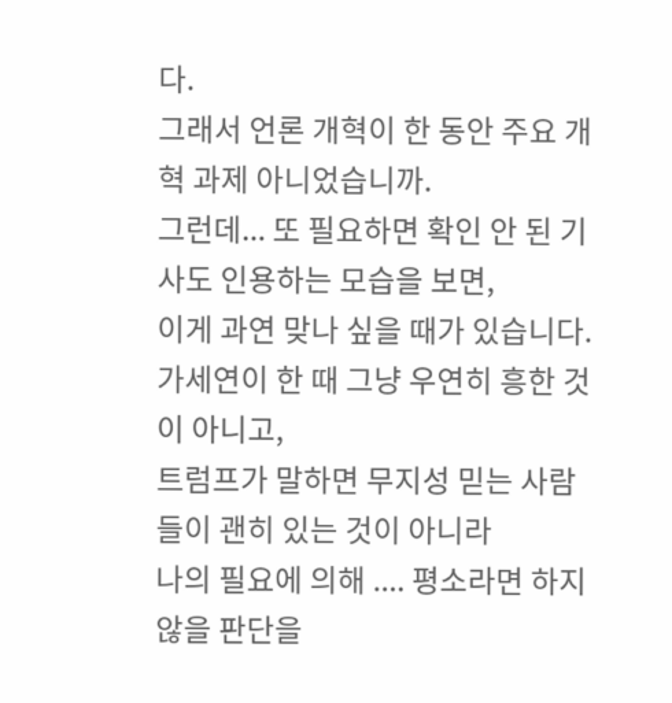다.
그래서 언론 개혁이 한 동안 주요 개혁 과제 아니었습니까.
그런데... 또 필요하면 확인 안 된 기사도 인용하는 모습을 보면,
이게 과연 맞나 싶을 때가 있습니다.
가세연이 한 때 그냥 우연히 흥한 것이 아니고,
트럼프가 말하면 무지성 믿는 사람들이 괜히 있는 것이 아니라
나의 필요에 의해 .... 평소라면 하지 않을 판단을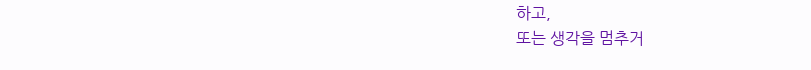하고,
또는 생각을 멈추거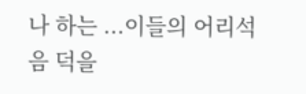나 하는 ...이들의 어리석음 덕을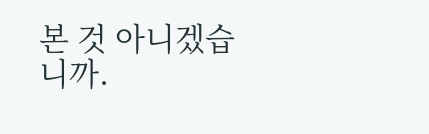본 것 아니겠습니까.